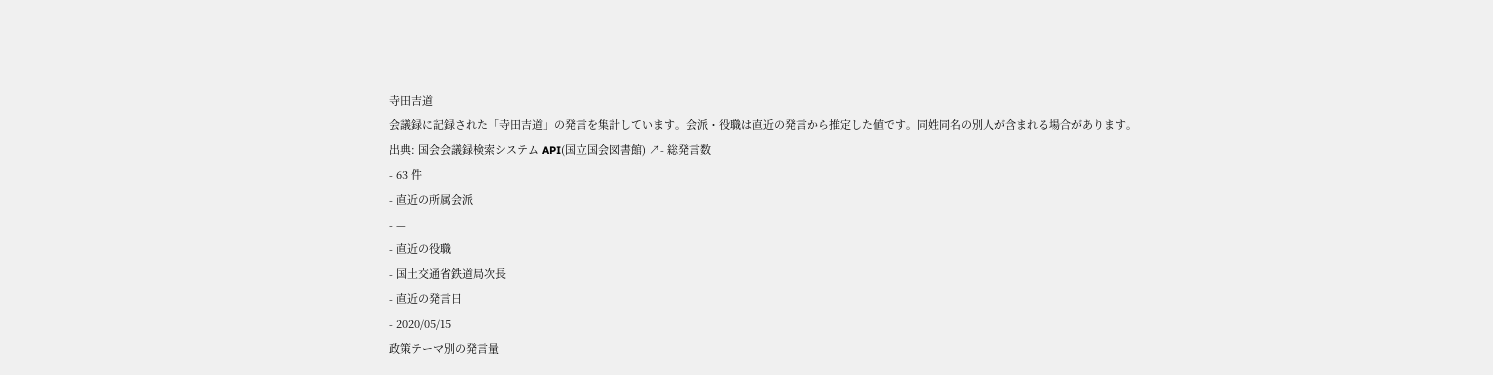寺田吉道
会議録に記録された「寺田吉道」の発言を集計しています。会派・役職は直近の発言から推定した値です。同姓同名の別人が含まれる場合があります。
出典: 国会会議録検索システム API(国立国会図書館) ↗- 総発言数
- 63 件
- 直近の所属会派
- —
- 直近の役職
- 国土交通省鉄道局次長
- 直近の発言日
- 2020/05/15
政策テーマ別の発言量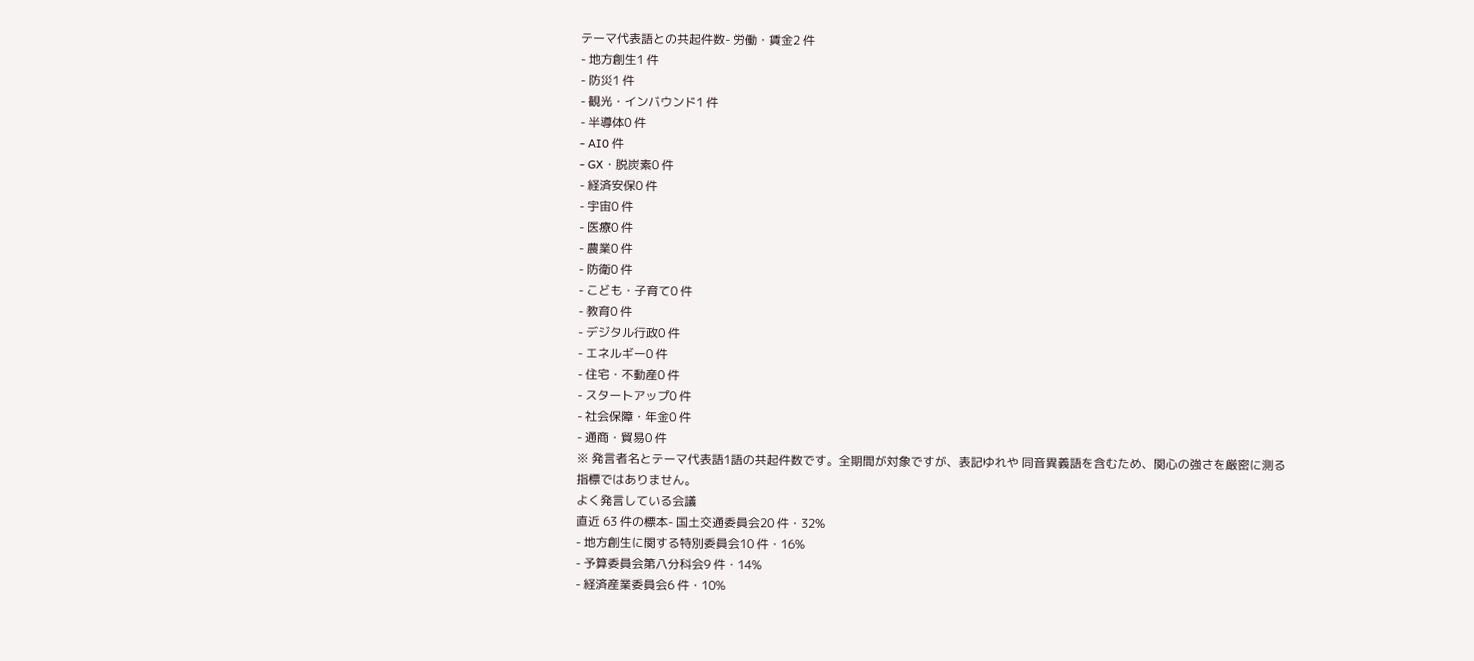テーマ代表語との共起件数- 労働・賃金2 件
- 地方創生1 件
- 防災1 件
- 観光・インバウンド1 件
- 半導体0 件
- AI0 件
- GX・脱炭素0 件
- 経済安保0 件
- 宇宙0 件
- 医療0 件
- 農業0 件
- 防衛0 件
- こども・子育て0 件
- 教育0 件
- デジタル行政0 件
- エネルギー0 件
- 住宅・不動産0 件
- スタートアップ0 件
- 社会保障・年金0 件
- 通商・貿易0 件
※ 発言者名とテーマ代表語1語の共起件数です。全期間が対象ですが、表記ゆれや 同音異義語を含むため、関心の強さを厳密に測る指標ではありません。
よく発言している会議
直近 63 件の標本- 国土交通委員会20 件・32%
- 地方創生に関する特別委員会10 件・16%
- 予算委員会第八分科会9 件・14%
- 経済産業委員会6 件・10%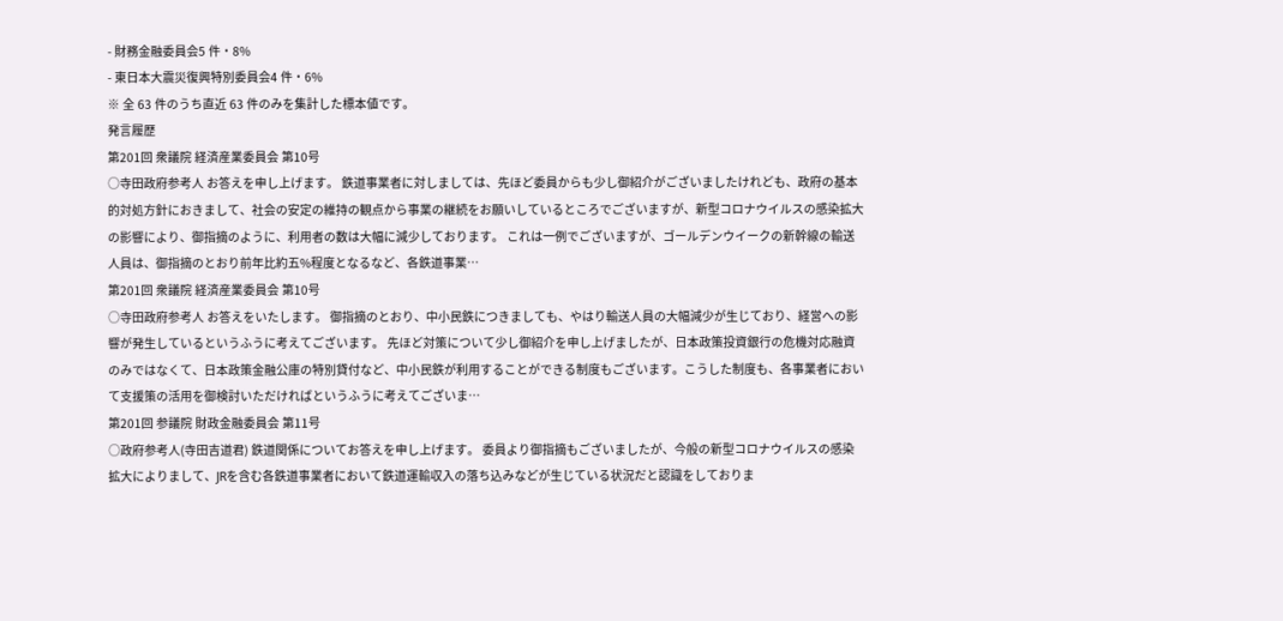- 財務金融委員会5 件・8%
- 東日本大震災復興特別委員会4 件・6%
※ 全 63 件のうち直近 63 件のみを集計した標本値です。
発言履歴
第201回 衆議院 経済産業委員会 第10号
○寺田政府参考人 お答えを申し上げます。 鉄道事業者に対しましては、先ほど委員からも少し御紹介がございましたけれども、政府の基本的対処方針におきまして、社会の安定の維持の観点から事業の継続をお願いしているところでございますが、新型コロナウイルスの感染拡大の影響により、御指摘のように、利用者の数は大幅に減少しております。 これは一例でございますが、ゴールデンウイークの新幹線の輸送人員は、御指摘のとおり前年比約五%程度となるなど、各鉄道事業…
第201回 衆議院 経済産業委員会 第10号
○寺田政府参考人 お答えをいたします。 御指摘のとおり、中小民鉄につきましても、やはり輸送人員の大幅減少が生じており、経営への影響が発生しているというふうに考えてございます。 先ほど対策について少し御紹介を申し上げましたが、日本政策投資銀行の危機対応融資のみではなくて、日本政策金融公庫の特別貸付など、中小民鉄が利用することができる制度もございます。こうした制度も、各事業者において支援策の活用を御検討いただければというふうに考えてございま…
第201回 参議院 財政金融委員会 第11号
○政府参考人(寺田吉道君) 鉄道関係についてお答えを申し上げます。 委員より御指摘もございましたが、今般の新型コロナウイルスの感染拡大によりまして、JRを含む各鉄道事業者において鉄道運輸収入の落ち込みなどが生じている状況だと認識をしておりま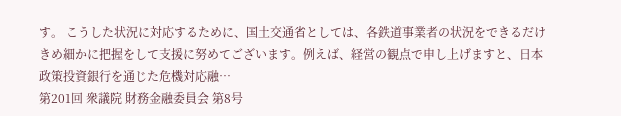す。 こうした状況に対応するために、国土交通省としては、各鉄道事業者の状況をできるだけきめ細かに把握をして支援に努めてございます。例えば、経営の観点で申し上げますと、日本政策投資銀行を通じた危機対応融…
第201回 衆議院 財務金融委員会 第8号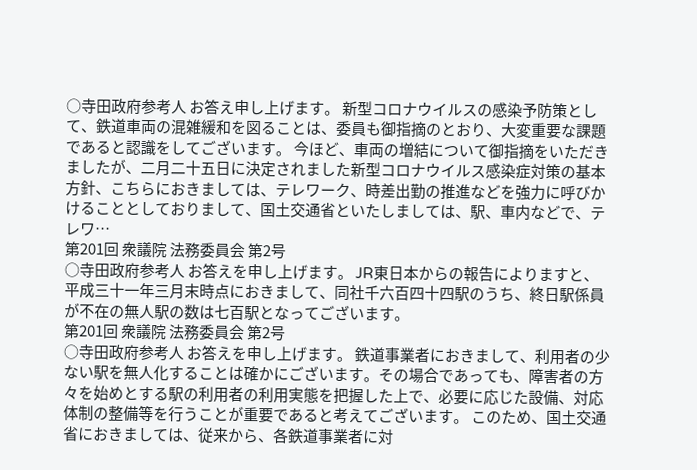○寺田政府参考人 お答え申し上げます。 新型コロナウイルスの感染予防策として、鉄道車両の混雑緩和を図ることは、委員も御指摘のとおり、大変重要な課題であると認識をしてございます。 今ほど、車両の増結について御指摘をいただきましたが、二月二十五日に決定されました新型コロナウイルス感染症対策の基本方針、こちらにおきましては、テレワーク、時差出勤の推進などを強力に呼びかけることとしておりまして、国土交通省といたしましては、駅、車内などで、テレワ…
第201回 衆議院 法務委員会 第2号
○寺田政府参考人 お答えを申し上げます。 JR東日本からの報告によりますと、平成三十一年三月末時点におきまして、同社千六百四十四駅のうち、終日駅係員が不在の無人駅の数は七百駅となってございます。
第201回 衆議院 法務委員会 第2号
○寺田政府参考人 お答えを申し上げます。 鉄道事業者におきまして、利用者の少ない駅を無人化することは確かにございます。その場合であっても、障害者の方々を始めとする駅の利用者の利用実態を把握した上で、必要に応じた設備、対応体制の整備等を行うことが重要であると考えてございます。 このため、国土交通省におきましては、従来から、各鉄道事業者に対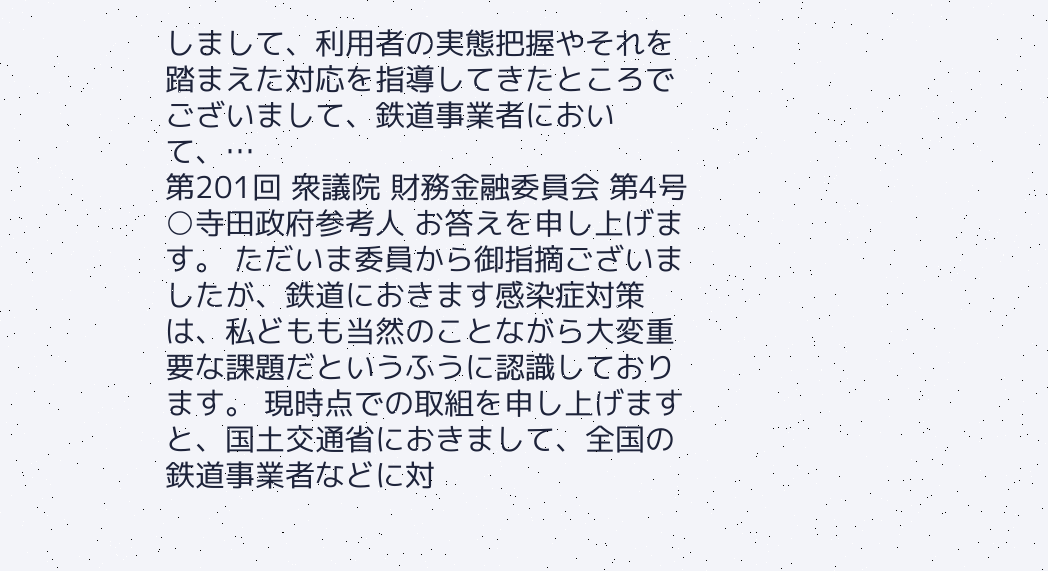しまして、利用者の実態把握やそれを踏まえた対応を指導してきたところでございまして、鉄道事業者において、…
第201回 衆議院 財務金融委員会 第4号
○寺田政府参考人 お答えを申し上げます。 ただいま委員から御指摘ございましたが、鉄道におきます感染症対策は、私どもも当然のことながら大変重要な課題だというふうに認識しております。 現時点での取組を申し上げますと、国土交通省におきまして、全国の鉄道事業者などに対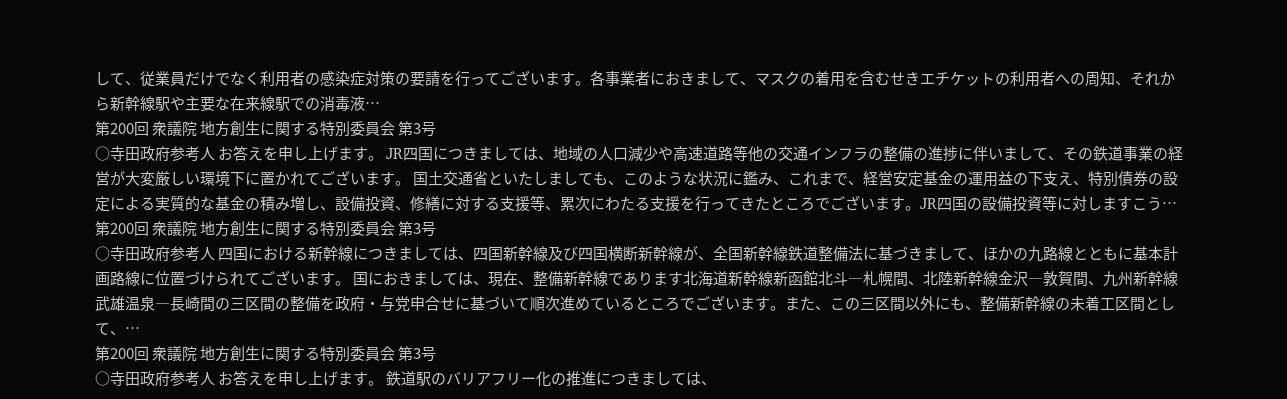して、従業員だけでなく利用者の感染症対策の要請を行ってございます。各事業者におきまして、マスクの着用を含むせきエチケットの利用者への周知、それから新幹線駅や主要な在来線駅での消毒液…
第200回 衆議院 地方創生に関する特別委員会 第3号
○寺田政府参考人 お答えを申し上げます。 JR四国につきましては、地域の人口減少や高速道路等他の交通インフラの整備の進捗に伴いまして、その鉄道事業の経営が大変厳しい環境下に置かれてございます。 国土交通省といたしましても、このような状況に鑑み、これまで、経営安定基金の運用益の下支え、特別債券の設定による実質的な基金の積み増し、設備投資、修繕に対する支援等、累次にわたる支援を行ってきたところでございます。JR四国の設備投資等に対しますこう…
第200回 衆議院 地方創生に関する特別委員会 第3号
○寺田政府参考人 四国における新幹線につきましては、四国新幹線及び四国横断新幹線が、全国新幹線鉄道整備法に基づきまして、ほかの九路線とともに基本計画路線に位置づけられてございます。 国におきましては、現在、整備新幹線であります北海道新幹線新函館北斗―札幌間、北陸新幹線金沢―敦賀間、九州新幹線武雄温泉―長崎間の三区間の整備を政府・与党申合せに基づいて順次進めているところでございます。また、この三区間以外にも、整備新幹線の未着工区間として、…
第200回 衆議院 地方創生に関する特別委員会 第3号
○寺田政府参考人 お答えを申し上げます。 鉄道駅のバリアフリー化の推進につきましては、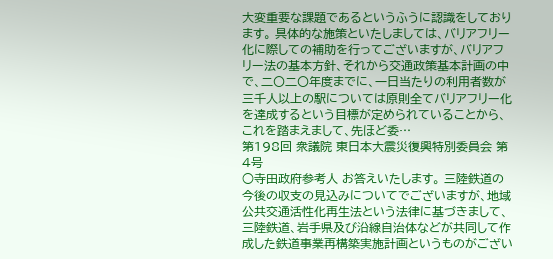大変重要な課題であるというふうに認識をしております。 具体的な施策といたしましては、バリアフリー化に際しての補助を行ってございますが、バリアフリー法の基本方針、それから交通政策基本計画の中で、二〇二〇年度までに、一日当たりの利用者数が三千人以上の駅については原則全てバリアフリー化を達成するという目標が定められていることから、これを踏まえまして、先ほど委…
第198回 衆議院 東日本大震災復興特別委員会 第4号
○寺田政府参考人 お答えいたします。 三陸鉄道の今後の収支の見込みについてでございますが、地域公共交通活性化再生法という法律に基づきまして、三陸鉄道、岩手県及び沿線自治体などが共同して作成した鉄道事業再構築実施計画というものがござい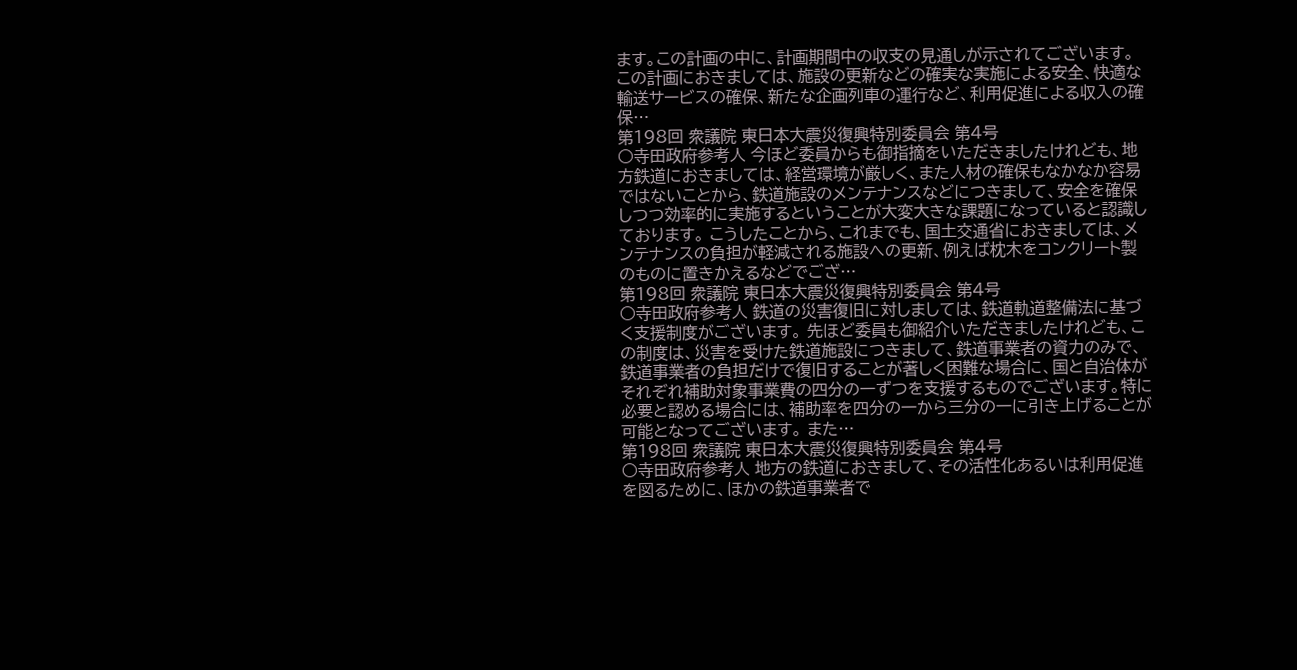ます。この計画の中に、計画期間中の収支の見通しが示されてございます。 この計画におきましては、施設の更新などの確実な実施による安全、快適な輸送サービスの確保、新たな企画列車の運行など、利用促進による収入の確保…
第198回 衆議院 東日本大震災復興特別委員会 第4号
○寺田政府参考人 今ほど委員からも御指摘をいただきましたけれども、地方鉄道におきましては、経営環境が厳しく、また人材の確保もなかなか容易ではないことから、鉄道施設のメンテナンスなどにつきまして、安全を確保しつつ効率的に実施するということが大変大きな課題になっていると認識しております。 こうしたことから、これまでも、国土交通省におきましては、メンテナンスの負担が軽減される施設への更新、例えば枕木をコンクリート製のものに置きかえるなどでござ…
第198回 衆議院 東日本大震災復興特別委員会 第4号
○寺田政府参考人 鉄道の災害復旧に対しましては、鉄道軌道整備法に基づく支援制度がございます。 先ほど委員も御紹介いただきましたけれども、この制度は、災害を受けた鉄道施設につきまして、鉄道事業者の資力のみで、鉄道事業者の負担だけで復旧することが著しく困難な場合に、国と自治体がそれぞれ補助対象事業費の四分の一ずつを支援するものでございます。特に必要と認める場合には、補助率を四分の一から三分の一に引き上げることが可能となってございます。 また…
第198回 衆議院 東日本大震災復興特別委員会 第4号
○寺田政府参考人 地方の鉄道におきまして、その活性化あるいは利用促進を図るために、ほかの鉄道事業者で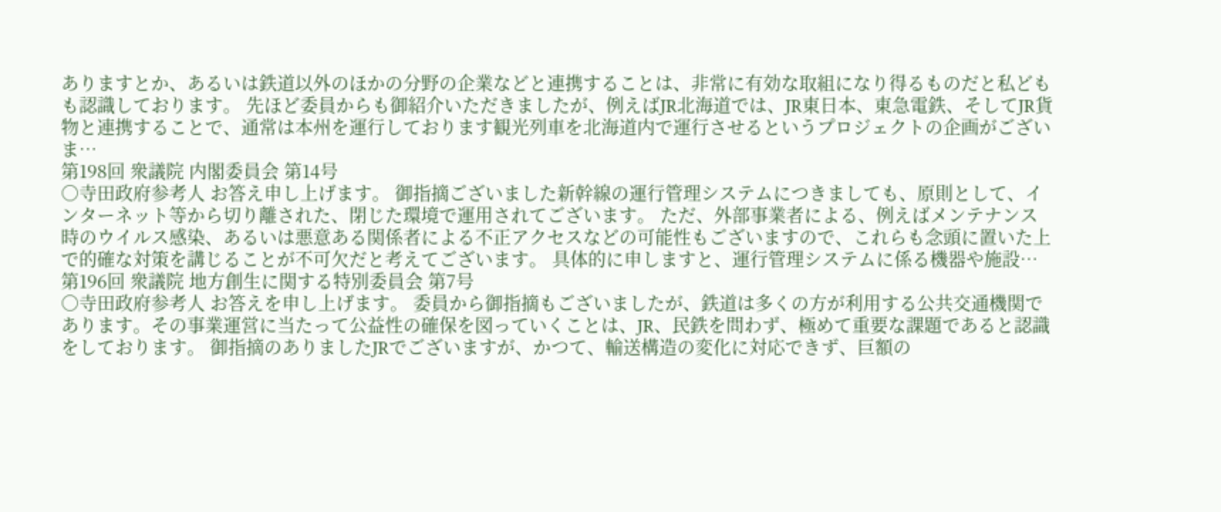ありますとか、あるいは鉄道以外のほかの分野の企業などと連携することは、非常に有効な取組になり得るものだと私どもも認識しております。 先ほど委員からも御紹介いただきましたが、例えばJR北海道では、JR東日本、東急電鉄、そしてJR貨物と連携することで、通常は本州を運行しております観光列車を北海道内で運行させるというプロジェクトの企画がございま…
第198回 衆議院 内閣委員会 第14号
○寺田政府参考人 お答え申し上げます。 御指摘ございました新幹線の運行管理システムにつきましても、原則として、インターネット等から切り離された、閉じた環境で運用されてございます。 ただ、外部事業者による、例えばメンテナンス時のウイルス感染、あるいは悪意ある関係者による不正アクセスなどの可能性もございますので、これらも念頭に置いた上で的確な対策を講じることが不可欠だと考えてございます。 具体的に申しますと、運行管理システムに係る機器や施設…
第196回 衆議院 地方創生に関する特別委員会 第7号
○寺田政府参考人 お答えを申し上げます。 委員から御指摘もございましたが、鉄道は多くの方が利用する公共交通機関であります。その事業運営に当たって公益性の確保を図っていくことは、JR、民鉄を問わず、極めて重要な課題であると認識をしております。 御指摘のありましたJRでございますが、かつて、輸送構造の変化に対応できず、巨額の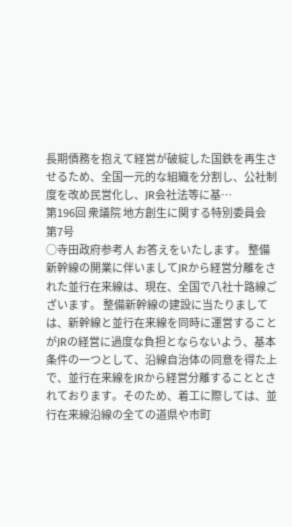長期債務を抱えて経営が破綻した国鉄を再生させるため、全国一元的な組織を分割し、公社制度を改め民営化し、JR会社法等に基…
第196回 衆議院 地方創生に関する特別委員会 第7号
○寺田政府参考人 お答えをいたします。 整備新幹線の開業に伴いましてJRから経営分離をされた並行在来線は、現在、全国で八社十路線ございます。 整備新幹線の建設に当たりましては、新幹線と並行在来線を同時に運営することがJRの経営に過度な負担とならないよう、基本条件の一つとして、沿線自治体の同意を得た上で、並行在来線をJRから経営分離することとされております。そのため、着工に際しては、並行在来線沿線の全ての道県や市町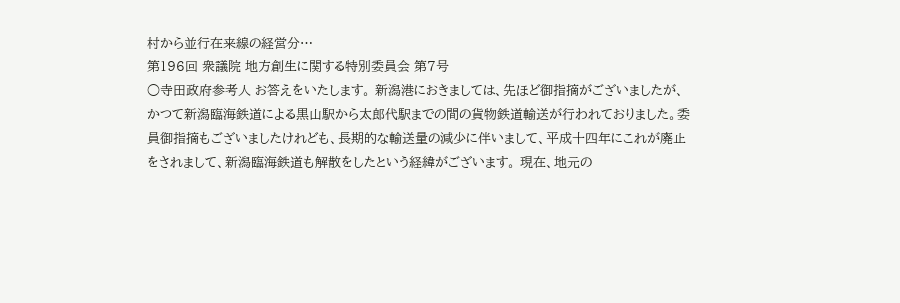村から並行在来線の経営分…
第196回 衆議院 地方創生に関する特別委員会 第7号
○寺田政府参考人 お答えをいたします。 新潟港におきましては、先ほど御指摘がございましたが、かつて新潟臨海鉄道による黒山駅から太郎代駅までの間の貨物鉄道輸送が行われておりました。委員御指摘もございましたけれども、長期的な輸送量の減少に伴いまして、平成十四年にこれが廃止をされまして、新潟臨海鉄道も解散をしたという経緯がございます。 現在、地元の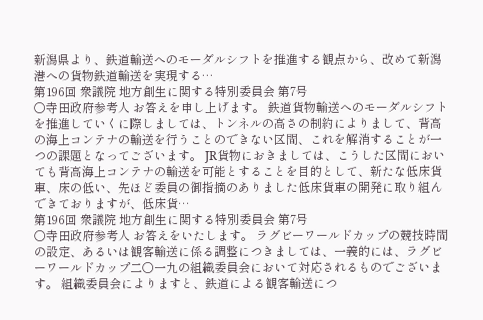新潟県より、鉄道輸送へのモーダルシフトを推進する観点から、改めて新潟港への貨物鉄道輸送を実現する…
第196回 衆議院 地方創生に関する特別委員会 第7号
○寺田政府参考人 お答えを申し上げます。 鉄道貨物輸送へのモーダルシフトを推進していくに際しましては、トンネルの高さの制約によりまして、背高の海上コンテナの輸送を行うことのできない区間、これを解消することが一つの課題となってございます。 JR貨物におきましては、こうした区間においても背高海上コンテナの輸送を可能とすることを目的として、新たな低床貨車、床の低い、先ほど委員の御指摘のありました低床貨車の開発に取り組んできておりますが、低床貨…
第196回 衆議院 地方創生に関する特別委員会 第7号
○寺田政府参考人 お答えをいたします。 ラグビーワールドカップの競技時間の設定、あるいは観客輸送に係る調整につきましては、一義的には、ラグビーワールドカップ二〇一九の組織委員会において対応されるものでございます。 組織委員会によりますと、鉄道による観客輸送につ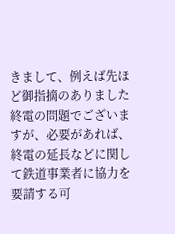きまして、例えば先ほど御指摘のありました終電の問題でございますが、必要があれば、終電の延長などに関して鉄道事業者に協力を要請する可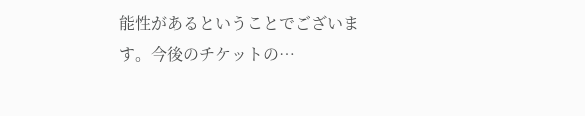能性があるということでございます。今後のチケットの…